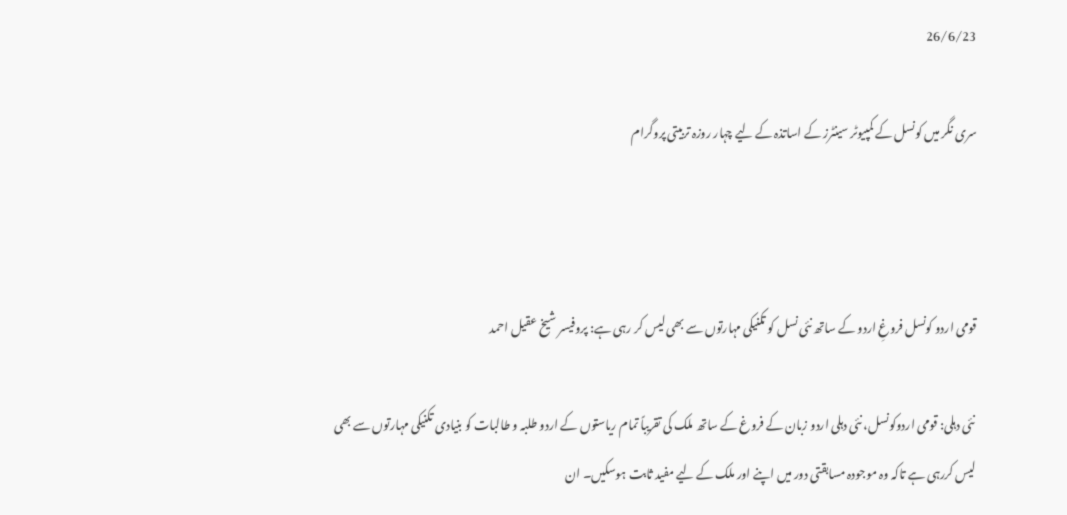26/6/23

سری نگر میں کونسل کے کمپیوٹر سینٹرز کے اساتذہ کے لیے چہار روزہ تربیتی پروگرام



قومی اردو کونسل فروغِ اردو کے ساتھ نئی نسل کو تکنیکی مہارتوں سے بھی لیس کر رہی ہے: پروفیسر شیخ عقیل احمد

 نئی دہلی: قومی اردوکونسل، نئی دہلی اردو زبان کے فروغ کے ساتھ ملک کی تقریباً تمام ریاستوں کے اردو طلبہ و طالبات کو بنیادی تکنیکی مہارتوں سے بھی لیس کررہی ہے تاکہ وہ موجودہ مسابقتی دور میں اپنے اور ملک کے لیے مفید ثابت ہوسکیں۔ ان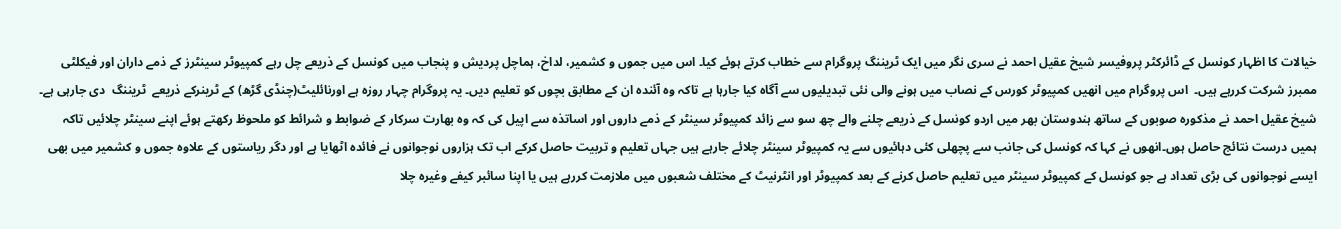خیالات کا اظہار کونسل کے ڈائرکٹر پروفیسر شیخ عقیل احمد نے سری نگر میں ایک ٹریننگ پروگرام سے خطاب کرتے ہوئے کیا۔ اس میں جموں و کشمیر، لداخ، ہماچل پردیش و پنجاب میں کونسل کے ذریعے چل رہے کمپیوٹر سینٹرز کے ذمے داران اور فیکلٹی ممبرز شرکت کررہے ہیں۔  اس پروگرام میں انھیں کمپیوٹر کورس کے نصاب میں ہونے والی نئی تبدیلیوں سے آگاہ کیا جارہا ہے تاکہ وہ آئندہ ان کے مطابق بچوں کو تعلیم دیں۔ یہ پروگرام چہار روزہ ہے اورنائلیٹ(چنڈی گڑھ) کے ٹرینرکے ذریعے  ٹریننگ  دی جارہی ہے۔ شیخ عقیل احمد نے مذکورہ صوبوں کے ساتھ ہندوستان بھر میں اردو کونسل کے ذریعے چلنے والے چھ سو سے زائد کمپیوٹر سینٹر کے ذمے داروں اور اساتذہ سے اپیل کی کہ وہ بھارت سرکار کے ضوابط و شرائط کو ملحوظ رکھتے ہوئے اپنے سینٹر چلائیں تاکہ ہمیں درست نتائج حاصل ہوں۔انھوں نے کہا کہ کونسل کی جانب سے پچھلی کئی دہائیوں سے یہ کمپیوٹر سینٹر چلائے جارہے ہیں جہاں تعلیم و تربیت حاصل کرکے اب تک ہزاروں نوجوانوں نے فائدہ اٹھایا ہے اور دگر ریاستوں کے علاوہ جموں و کشمیر میں بھی ایسے نوجوانوں کی بڑی تعداد ہے جو کونسل کے کمپیوٹر سینٹر میں تعلیم حاصل کرنے کے بعد کمپیوٹر اور انٹرنیٹ کے مختلف شعبوں میں ملازمت کررہے ہیں یا اپنا سائبر کیفے وغیرہ چلا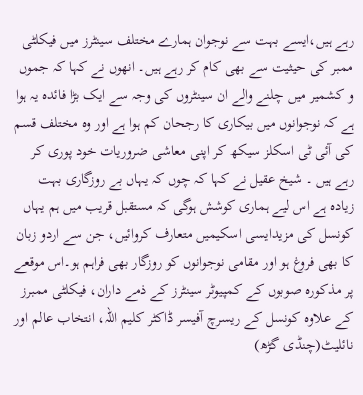رہے ہیں،ایسے بہت سے نوجوان ہمارے مختلف سینٹرز میں فیکلٹی ممبر کی حیثیت سے بھی کام کر رہے ہیں۔ انھوں نے کہا کہ جموں و کشمیر میں چلنے والے ان سینٹروں کی وجہ سے ایک بڑا فائدہ یہ ہوا ہے کہ نوجوانوں میں بیکاری کا رجحان کم ہوا ہے اور وہ مختلف قسم کی آئی ٹی اسکلز سیکھ کر اپنی معاشی ضروریات خود پوری کر رہے ہیں ۔ شیخ عقیل نے کہا کہ چوں کہ یہاں بے روزگاری بہت زیادہ ہے اس لیے ہماری کوشش ہوگی کہ مستقبل قریب میں ہم یہاں کونسل کی مزیدایسی اسکیمیں متعارف کروائیں، جن سے اردو زبان کا بھی فروغ ہو اور مقامی نوجوانوں کو روزگار بھی فراہم ہو۔اس موقعے پر مذکورہ صوبوں کے کمپیوٹر سینٹرز کے ذمے داران، فیکلٹی ممبرز کے علاوہ کونسل کے ریسرچ آفیسر ڈاکٹر کلیم اللہ، انتخاب عالم اور نائلیٹ(چنڈی گڑھ)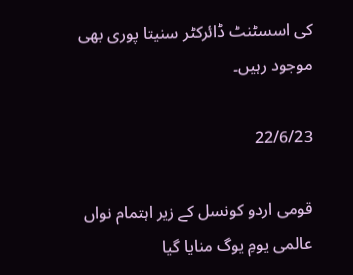کی اسسٹنٹ ڈائرکٹر سنیتا پوری بھی موجود رہیں۔

22/6/23

قومی اردو کونسل کے زیر اہتمام نواں عالمی یومِ یوگ منایا گیا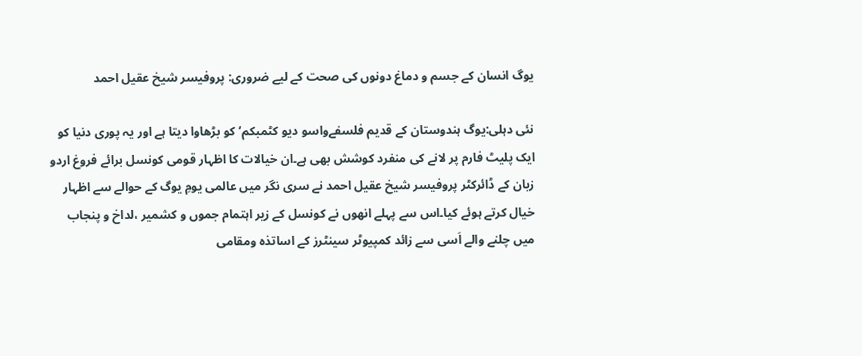یوگ انسان کے جسم و دماغ دونوں کی صحت کے لیے ضروری: پروفیسر شیخ عقیل احمد

نئی دہلی:یوگ ہندوستان کے قدیم فلسفےواسو دیو کٹمبکم’کو بڑھاوا دیتا ہے اور یہ پوری دنیا کو ایک پلیٹ فارم پر لانے کی منفرد کوشش بھی ہے۔ان خیالات کا اظہار قومی کونسل برائے فروغ اردو زبان کے ڈائرکٹر پروفیسر شیخ عقیل احمد نے سری نگر میں عالمی یومِ یوگ کے حوالے سے اظہار خیال کرتے ہوئے کیا۔اس سے پہلے انھوں نے کونسل کے زیر اہتمام جموں و کشمیر ،لداخ و پنجاب میں چلنے والے اَسی سے زائد کمپیوٹر سینٹرز کے اساتذہ ومقامی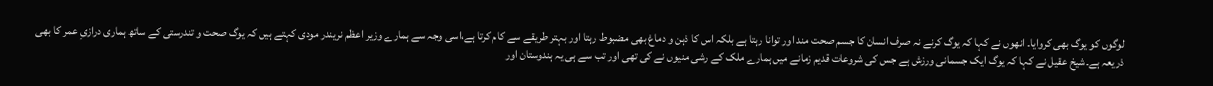لوگوں کو یوگ بھی کروایا۔ انھوں نے کہا کہ یوگ کرنے نہ صرف انسان کا جسم صحت مند اور توانا رہتا ہے بلکہ اس کا ذہن و دماغ بھی مضبوط رہتا اور بہتر طریقے سے کام کرتا ہے،اسی وجہ سے ہمارے وزیر اعظم نریندر مودی کہتے ہیں کہ یوگ صحت و تندرستی کے ساتھ ہماری درازیِ عمر کا بھی ذریعہ ہے۔شیخ عقیل نے کہا کہ یوگ ایک جسمانی ورزش ہے جس کی شروعات قدیم زمانے میں ہمارے ملک کے رشی منیوں نے کی تھی اور تب سے ہی یہ ہندوستان اور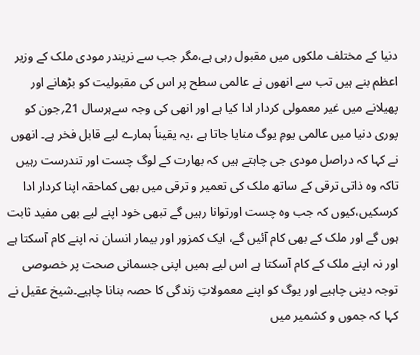دنیا کے مختلف ملکوں میں مقبول رہی ہے،مگر جب سے نریندر مودی ملک کے وزیر اعظم بنے ہیں تب سے انھوں نے عالمی سطح پر اس کی مقبولیت کو بڑھانے اور پھیلانے میں غیر معمولی کردار ادا کیا ہے اور انھی کی وجہ سےہرسال 21؍جون کو پوری دنیا میں عالمی یومِ یوگ منایا جاتا ہے ،یہ یقیناً ہمارے لیے قابل فخر ہے۔ انھوں نے کہا کہ دراصل مودی جی چاہتے ہیں کہ بھارت کے لوگ چست اور تندرست رہیں تاکہ وہ ذاتی ترقی کے ساتھ ملک کی تعمیر و ترقی میں بھی کماحقہ اپنا کردار ادا کرسکیں،کیوں کہ جب وہ چست اورتوانا رہیں گے تبھی خود اپنے لیے بھی مفید ثابت ہوں گے اور ملک کے بھی کام آئیں گے، ایک کمزور اور بیمار انسان نہ اپنے کام آسکتا ہے اور نہ اپنے ملک کے کام آسکتا ہے اس لیے ہمیں اپنی جسمانی صحت پر خصوصی توجہ دینی چاہیے اور یوگ کو اپنے معمولاتِ زندگی کا حصہ بنانا چاہیے۔شیخ عقیل نے کہا کہ جموں و کشمیر میں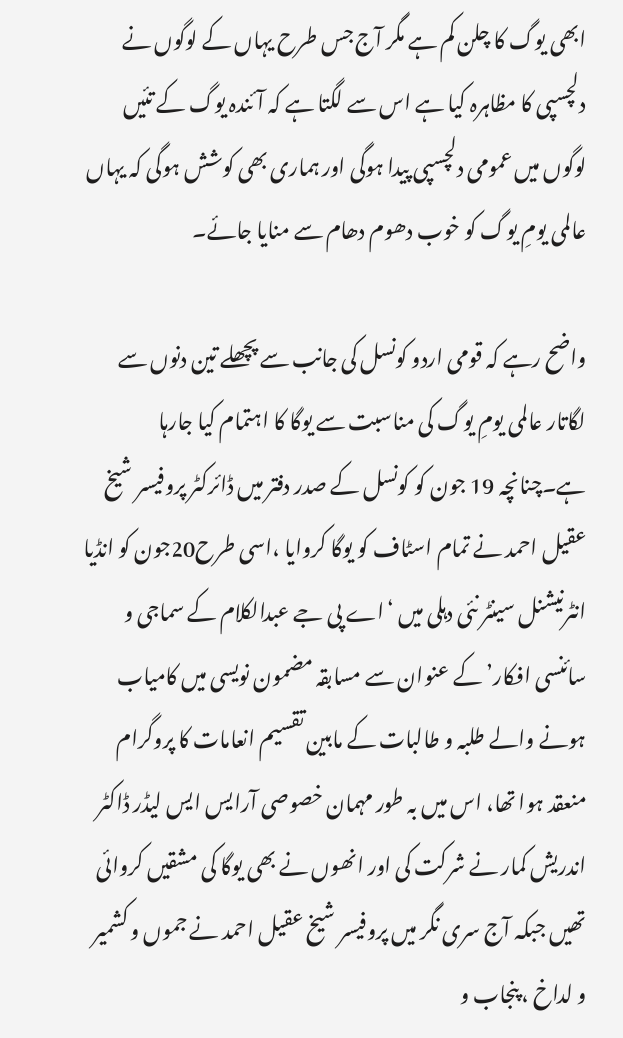ابھی یوگ کا چلن کم ہے مگر آج جس طرح یہاں کے لوگوں نے دلچسپی کا مظاہرہ کیا ہے اس سے لگتا ہے کہ آئندہ یوگ کے تئیں لوگوں میں عمومی دلچسپی پیدا ہوگی اور ہماری بھی کوشش ہوگی کہ یہاں عالمی یومِ یوگ کو خوب دھوم دھام سے منایا جائے۔

واضح رہے کہ قومی اردو کونسل کی جانب سے پچھلے تین دنوں سے لگاتار عالمی یومِ یوگ کی مناسبت سے یوگا کا اہتمام کیا جارہا ہے۔چنانچہ 19 جون کو کونسل کے صدر دفتر میں ڈائرکٹر پروفیسر شیخ عقیل احمد نے تمام اسٹاف کو یوگا کروایا ،اسی طرح20جون کو انڈیا انٹرنیشنل سینٹر نئی دہلی میں ‘اے پی جے عبدالکلام کے سماجی و سائنسی افکار’ کے عنوان سے مسابقہ مضمون نویسی میں کامیاب ہونے والے طلبہ و طالبات کے مابین تقسیم انعامات کا پروگرام منعقد ہوا تھا، اس میں بہ طور مہمان خصوصی آرایس ایس لیڈر ڈاکٹر اندریش کمار نے شرکت کی اور انھوں نے بھی یوگا کی مشقیں کروائی تھیں جبکہ آج سری نگر میں پروفیسر شیخ عقیل احمد نے جموں و کشمیر و لداخ ، پنجاب و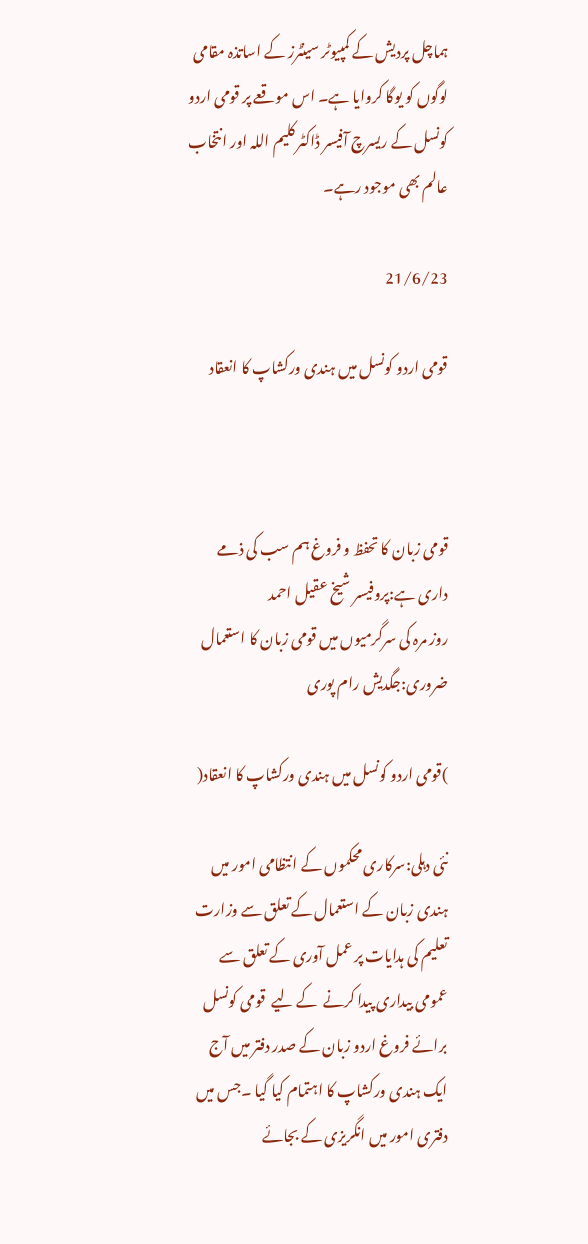ہماچل پردیش کے کمپیوٹر سینٹرز کے اساتذہ مقامی لوگوں کو یوگا کروایا ہے۔ اس موقعے پر قومی اردو کونسل کے ریسرچ آفیسر ڈاکٹر کلیم اللہ اور انتخاب عالم بھی موجود رہے۔

21/6/23

قومی اردو کونسل میں ہندی ورکشاپ کا انعقاد



قومی زبان کا تحفظ و فروغ ہم سب کی ذمے داری ہے:پروفیسر شیخ عقیل احمد
روز مرہ کی سرگرمیوں میں قومی زبان کا استعمال ضروری:جگدیش رام پوری

)قومی اردو کونسل میں ہندی ورکشاپ کا انعقاد(

نئی دہلی:سرکاری محکموں کے انتظامی امور میں ہندی زبان کے استعمال کے تعلق سے وزارت تعلیم کی ہدایات پر عمل آوری کے تعلق سے عمومی بیداری پیدا کرنے  کے لیے  قومی کونسل برائے فروغ اردو زبان کے صدر دفتر میں آج ایک ہندی ورکشاپ کا اہتمام کیا گیا ۔جس میں دفتری امور میں انگریزی کے بجائے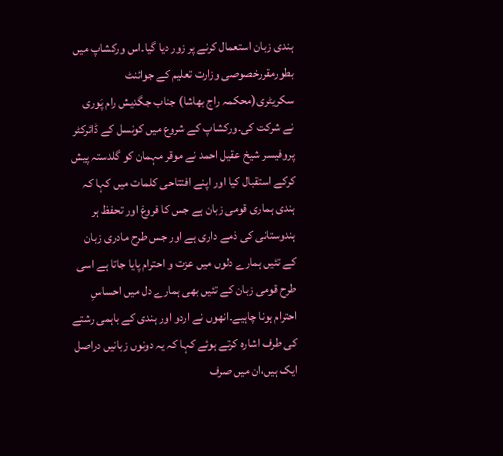ہندی زبان استعمال کرنے پر زور دیا گیا۔اس ورکشاپ میں بطورمقررخصوصی وزارت تعلیم کے جوائنٹ سکریٹری(محکمہ راج بھاشا) جناب جگدیش رام پَوری نے شرکت کی۔ورکشاپ کے شروع میں کونسل کے ڈائرکٹر پروفیسر شیخ عقیل احمد نے موقر مہمان کو گلدستہ پیش کرکے استقبال کیا اور اپنے افتتاحی کلمات میں کہا کہ ہندی ہماری قومی زبان ہے جس کا فروغ اور تحفظ ہر ہندوستانی کی ذمے داری ہے اور جس طرح مادری زبان کے تئیں ہمارے دلوں میں عزت و احترام پایا جاتا ہے اسی طرح قومی زبان کے تئیں بھی ہمارے دل میں احساسِ احترام ہونا چاہیے۔انھوں نے اردو اور ہندی کے باہمی رشتے کی طرف اشارہ کرتے ہوئے کہا کہ یہ دونوں زبانیں دراصل ایک ہیں،ان میں صرف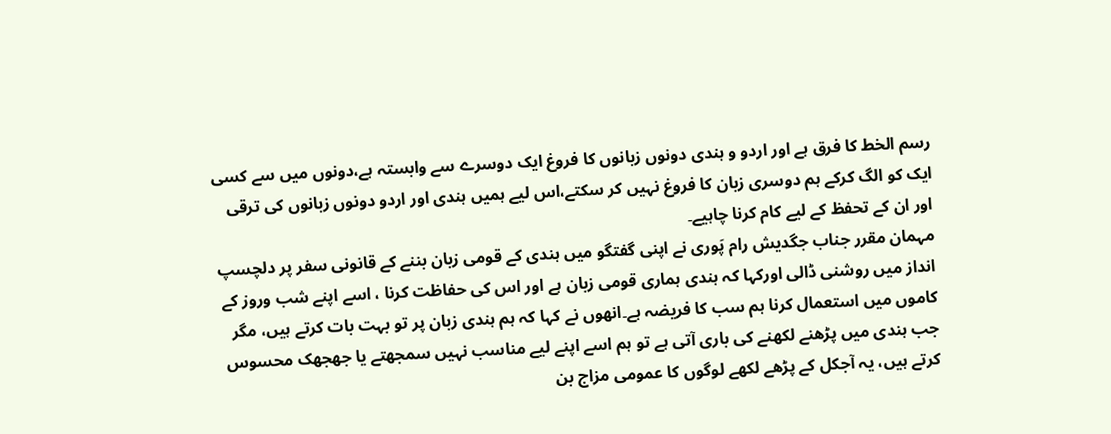رسم الخط کا فرق ہے اور اردو و ہندی دونوں زبانوں کا فروغ ایک دوسرے سے وابستہ ہے،دونوں میں سے کسی ایک کو الگ کرکے ہم دوسری زبان کا فروغ نہیں کر سکتے،اس لیے ہمیں ہندی اور اردو دونوں زبانوں کی ترقی اور ان کے تحفظ کے لیے کام کرنا چاہیے۔
مہمان مقرر جناب جگدیش رام پَوری نے اپنی گفتگو میں ہندی کے قومی زبان بننے کے قانونی سفر پر دلچسپ انداز میں روشنی ڈالی اورکہا کہ ہندی ہماری قومی زبان ہے اور اس کی حفاظت کرنا ، اسے اپنے شب وروز کے کاموں میں استعمال کرنا ہم سب کا فریضہ ہے۔انھوں نے کہا کہ ہم ہندی زبان پر تو بہت بات کرتے ہیں، مگر جب ہندی میں پڑھنے لکھنے کی باری آتی ہے تو ہم اسے اپنے لیے مناسب نہیں سمجھتے یا جھجھک محسوس کرتے ہیں، یہ آجکل کے پڑھے لکھے لوگوں کا عمومی مزاج بن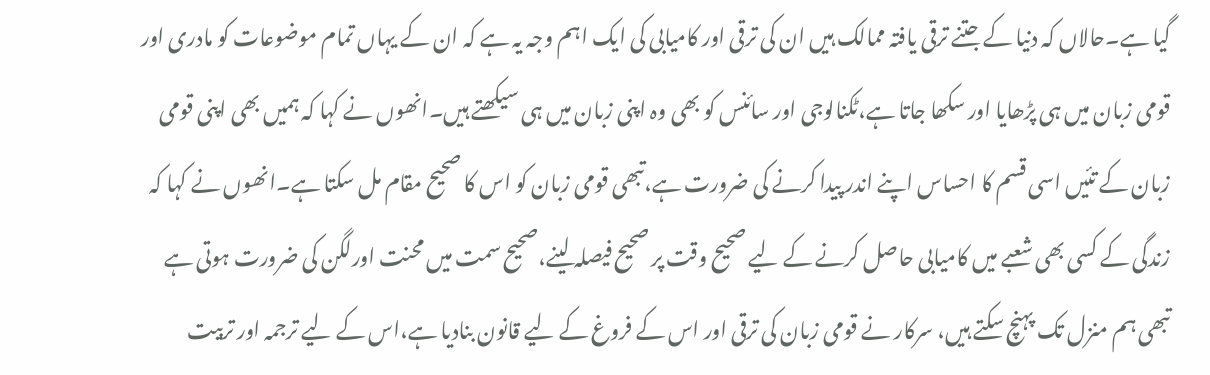گیا ہے۔حالاں کہ دنیا کے جتنے ترقی یافتہ ممالک ہیں ان کی ترقی اور کامیابی کی ایک اہم وجہ یہ ہے کہ ان کے یہاں تمام موضوعات کو مادری اور قومی زبان میں ہی پڑھایا اور سکھا جاتا ہے،ٹکنالوجی اور سائنس کو بھی وہ اپنی زبان میں ہی سیکھتے ہیں۔انھوں نے کہا کہ ہمیں بھی اپنی قومی زبان کے تئیں اسی قسم کا احساس اپنے اندر پیدا کرنے کی ضرورت ہے،تبھی قومی زبان کو اس کا صحیح مقام مل سکتا ہے۔انھوں نے کہا کہ زندگی کے کسی بھی شعبے میں کامیابی حاصل کرنے کے لیے صحیح وقت پر صحیح فیصلہ لینے،صحیح سمت میں محنت اورلگن کی ضرورت ہوتی ہے تبھی ہم منزل تک پہنچ سکتے ہیں، سرکار نے قومی زبان کی ترقی اور اس کے فروغ کے لیے قانون بنادیا ہے،اس کے لیے ترجمہ اور تربیت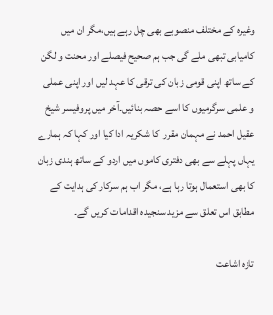وغیرہ کے مختلف منصوبے بھی چل رہے ہیں،مگر ان میں کامیابی تبھی ملے گی جب ہم صحیح فیصلے اور محنت و لگن کے ساتھ اپنی قومی زبان کی ترقی کا عہد لیں اور اپنی عملی و علمی سرگرمیوں کا اسے حصہ بنائیں۔آخر میں پروفیسر شیخ عقیل احمد نے مہمان مقرر  کا شکریہ ادا کیا اور کہا کہ ہمارے یہاں پہلے سے بھی دفتری کاموں میں اردو کے ساتھ ہندی زبان کا بھی استعمال ہوتا رہا ہے، مگر اب ہم سرکار کی ہدایت کے مطابق اس تعلق سے مزید سنجیدہ اقدامات کریں گے۔

تازہ اشاعت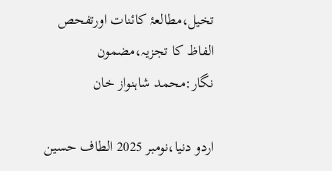تخیل،مطالعۂ کائنات اورتفحص الفاظ کا تجزیہ،مضمون نگار:محمد شاہنواز خان

اردو دنیا،نومبر 2025 الطاف حسین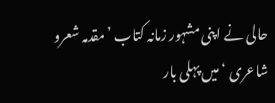حالی نے اپنی مشہور زمانہ کتاب ’مقدمہ شعرو شاعری ‘ میں پہلی بار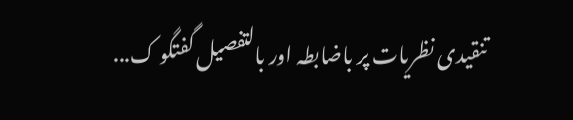تنقیدی نظریات پر باضابطہ اور بالتفصیل گفتگو ک...